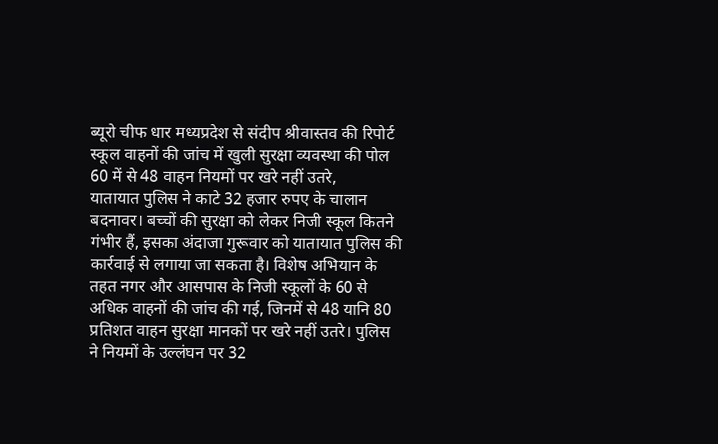ब्यूरो चीफ धार मध्यप्रदेश से संदीप श्रीवास्तव की रिपोर्ट
स्कूल वाहनों की जांच में खुली सुरक्षा व्यवस्था की पोल
60 में से 48 वाहन नियमों पर खरे नहीं उतरे,
यातायात पुलिस ने काटे 32 हजार रुपए के चालान
बदनावर। बच्चों की सुरक्षा को लेकर निजी स्कूल कितने गंभीर हैं, इसका अंदाजा गुरूवार को यातायात पुलिस की कार्रवाई से लगाया जा सकता है। विशेष अभियान के तहत नगर और आसपास के निजी स्कूलों के 60 से अधिक वाहनों की जांच की गई, जिनमें से 48 यानि 80 प्रतिशत वाहन सुरक्षा मानकों पर खरे नहीं उतरे। पुलिस ने नियमों के उल्लंघन पर 32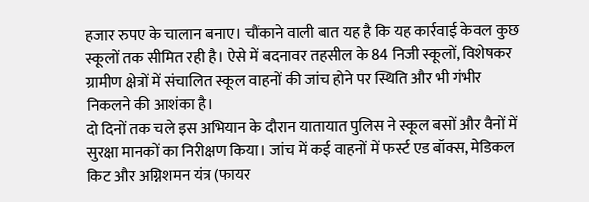हजार रुपए के चालान बनाए। चौंकाने वाली बात यह है कि यह कार्रवाई केवल कुछ स्कूलों तक सीमित रही है। ऐसे में बदनावर तहसील के 84 निजी स्कूलों, विशेषकर ग्रामीण क्षेत्रों में संचालित स्कूल वाहनों की जांच होने पर स्थिति और भी गंभीर निकलने की आशंका है।
दो दिनों तक चले इस अभियान के दौरान यातायात पुलिस ने स्कूल बसों और वैनों में सुरक्षा मानकों का निरीक्षण किया। जांच में कई वाहनों में फर्स्ट एड बॉक्स, मेडिकल किट और अग्निशमन यंत्र (फायर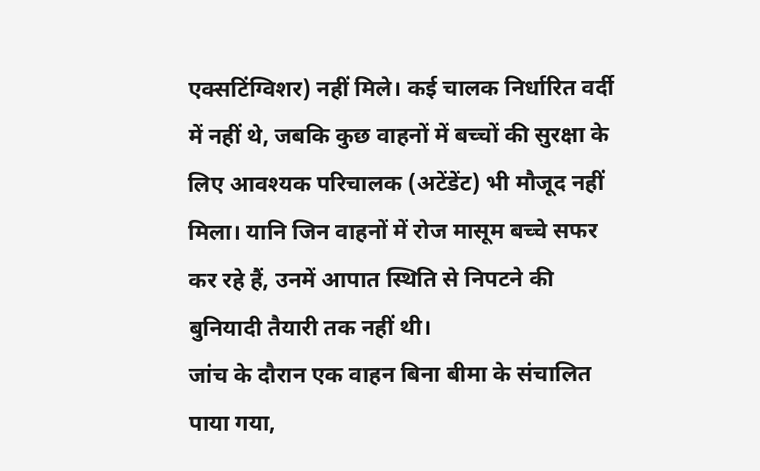एक्सटिंग्विशर) नहीं मिले। कई चालक निर्धारित वर्दी में नहीं थे, जबकि कुछ वाहनों में बच्चों की सुरक्षा के लिए आवश्यक परिचालक (अटेंडेंट) भी मौजूद नहीं मिला। यानि जिन वाहनों में रोज मासूम बच्चे सफर कर रहे हैं, उनमें आपात स्थिति से निपटने की बुनियादी तैयारी तक नहीं थी।
जांच के दौरान एक वाहन बिना बीमा के संचालित पाया गया,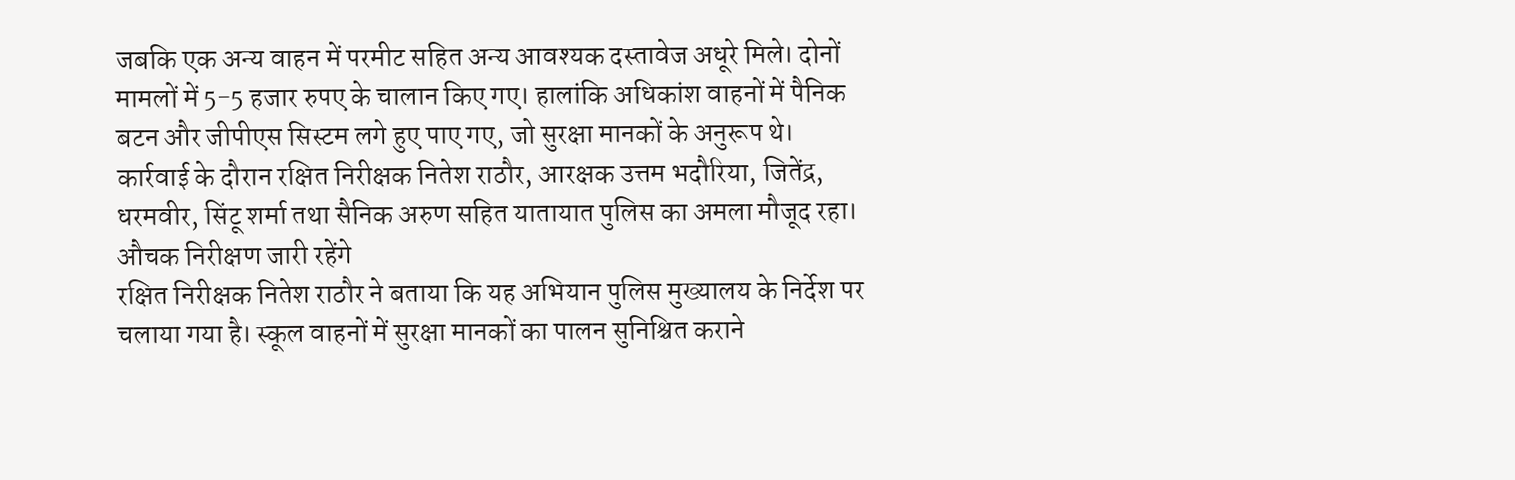जबकि एक अन्य वाहन में परमीट सहित अन्य आवश्यक दस्तावेज अधूरे मिले। दोनों मामलों में 5-5 हजार रुपए के चालान किए गए। हालांकि अधिकांश वाहनों में पैनिक बटन और जीपीएस सिस्टम लगे हुए पाए गए, जो सुरक्षा मानकों के अनुरूप थे। कार्रवाई के दौरान रक्षित निरीक्षक नितेश राठौर, आरक्षक उत्तम भदौरिया, जितेंद्र, धरमवीर, सिंटू शर्मा तथा सैनिक अरुण सहित यातायात पुलिस का अमला मौजूद रहा।
औचक निरीक्षण जारी रहेंगे
रक्षित निरीक्षक नितेश राठौर ने बताया कि यह अभियान पुलिस मुख्यालय के निर्देश पर चलाया गया है। स्कूल वाहनों में सुरक्षा मानकों का पालन सुनिश्चित कराने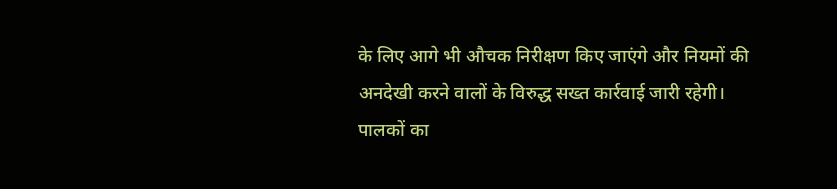के लिए आगे भी औचक निरीक्षण किए जाएंगे और नियमों की अनदेखी करने वालों के विरुद्ध सख्त कार्रवाई जारी रहेगी।
पालकों का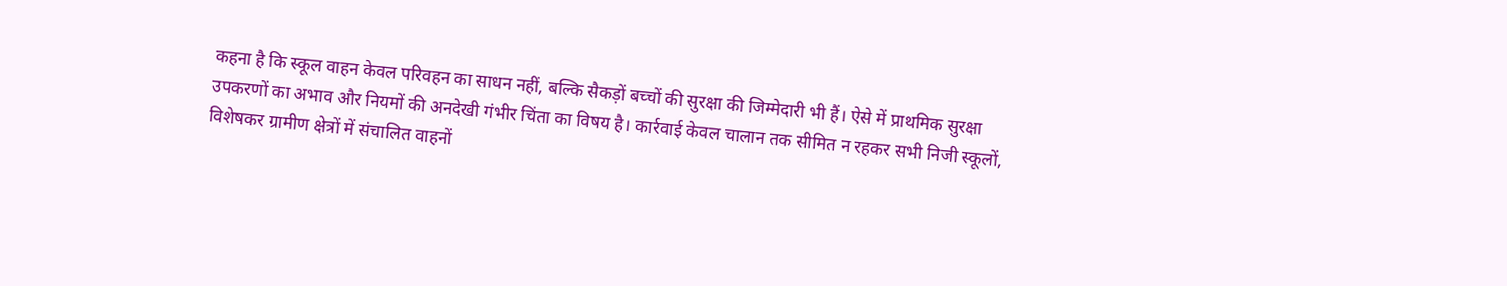कहना है कि स्कूल वाहन केवल परिवहन का साधन नहीं, बल्कि सैकड़ों बच्चों की सुरक्षा की जिम्मेदारी भी हैं। ऐसे में प्राथमिक सुरक्षा उपकरणों का अभाव और नियमों की अनदेखी गंभीर चिंता का विषय है। कार्रवाई केवल चालान तक सीमित न रहकर सभी निजी स्कूलों, विशेषकर ग्रामीण क्षेत्रों में संचालित वाहनों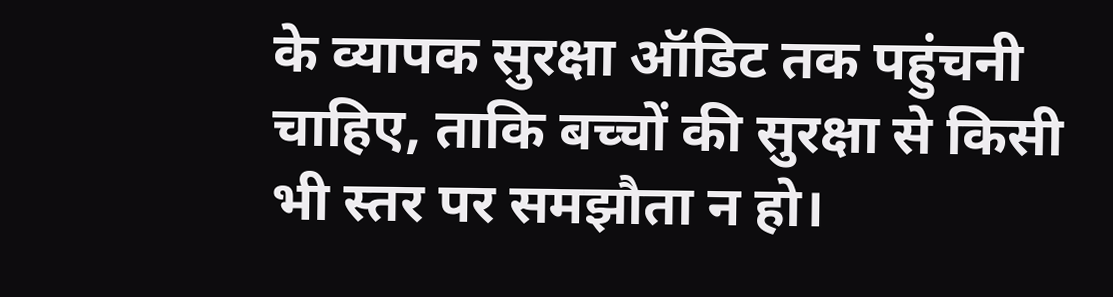के व्यापक सुरक्षा ऑडिट तक पहुंचनी चाहिए, ताकि बच्चों की सुरक्षा से किसी भी स्तर पर समझौता न हो।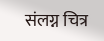संलग्न चित्र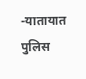-यातायात पुलिस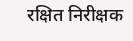रक्षित निरीक्षक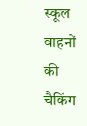स्कूल वाहनों की चैकिंग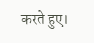करते हुए।